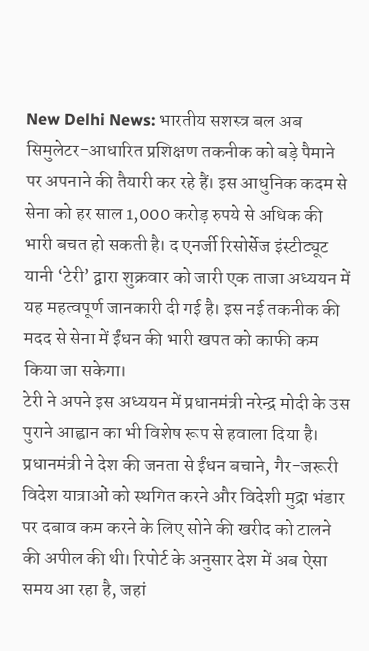New Delhi News: भारतीय सशस्त्र बल अब सिमुलेटर-आधारित प्रशिक्षण तकनीक को बड़े पैमाने पर अपनाने की तैयारी कर रहे हैं। इस आधुनिक कदम से सेना को हर साल 1,000 करोड़ रुपये से अधिक की भारी बचत हो सकती है। द एनर्जी रिसोर्सेज इंस्टीट्यूट यानी ‘टेरी’ द्वारा शुक्रवार को जारी एक ताजा अध्ययन में यह महत्वपूर्ण जानकारी दी गई है। इस नई तकनीक की मदद से सेना में ईंधन की भारी खपत को काफी कम किया जा सकेगा।
टेरी ने अपने इस अध्ययन में प्रधानमंत्री नरेन्द्र मोदी के उस पुराने आह्वान का भी विशेष रूप से हवाला दिया है। प्रधानमंत्री ने देश की जनता से ईंधन बचाने, गैर-जरूरी विदेश यात्राओं को स्थगित करने और विदेशी मुद्रा भंडार पर दबाव कम करने के लिए सोने की खरीद को टालने की अपील की थी। रिपोर्ट के अनुसार देश में अब ऐसा समय आ रहा है, जहां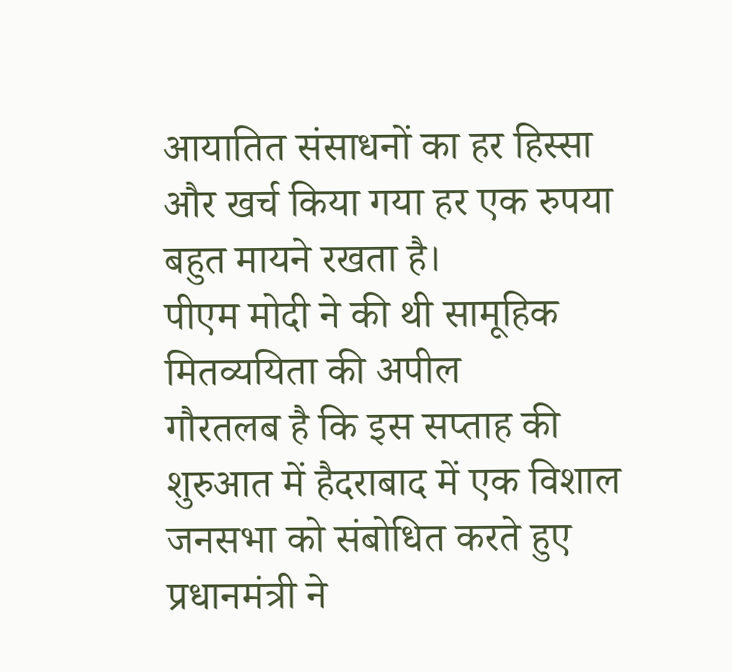आयातित संसाधनों का हर हिस्सा और खर्च किया गया हर एक रुपया बहुत मायने रखता है।
पीएम मोदी ने की थी सामूहिक मितव्ययिता की अपील
गौरतलब है कि इस सप्ताह की शुरुआत में हैदराबाद में एक विशाल जनसभा को संबोधित करते हुए प्रधानमंत्री ने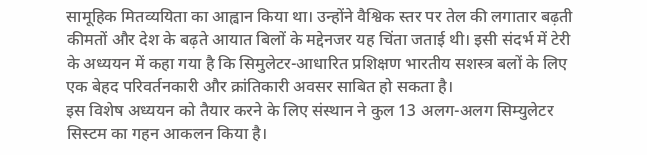सामूहिक मितव्ययिता का आह्वान किया था। उन्होंने वैश्विक स्तर पर तेल की लगातार बढ़ती कीमतों और देश के बढ़ते आयात बिलों के मद्देनजर यह चिंता जताई थी। इसी संदर्भ में टेरी के अध्ययन में कहा गया है कि सिमुलेटर-आधारित प्रशिक्षण भारतीय सशस्त्र बलों के लिए एक बेहद परिवर्तनकारी और क्रांतिकारी अवसर साबित हो सकता है।
इस विशेष अध्ययन को तैयार करने के लिए संस्थान ने कुल 13 अलग-अलग सिम्युलेटर सिस्टम का गहन आकलन किया है।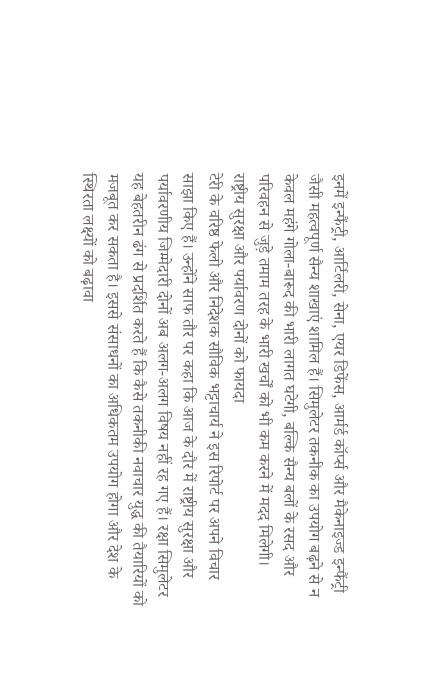इनमें इन्फैंट्री, आर्टिलरी, सेना, एयर डिफेंस, आर्मर्ड कॉर्प्स और मैकेनाइज्ड इन्फैंट्री जैसी महत्वपूर्ण सैन्य शाखाएं शामिल हैं। सिमुलेटर तकनीक का उपयोग बढ़ने से न केवल महंगे गोला-बारूद की भारी लागत घटेगी, बल्कि सैन्य बलों के रसद और परिवहन से जुड़े तमाम तरह के भारी खर्चों को भी कम करने में मदद मिलेगी।
राष्ट्रीय सुरक्षा और पर्यावरण दोनों को फायदा
टेरी के वरिष्ठ फेलो और निदेशक सौविक भट्टाचार्य ने इस रिपोर्ट पर अपने विचार साझा किए हैं। उन्होंने साफ तौर पर कहा कि आज के दौर में राष्ट्रीय सुरक्षा और पर्यावरणीय जिम्मेदारी दोनों अब अलग-अलग विषय नहीं रह गए हैं। रक्षा सिमुलेटर यह बेहतरीन ढंग से प्रदर्शित करते हैं कि कैसे तकनीकी नवाचार युद्ध की तैयारियों को मजबूत कर सकता है। इससे संसाधनों का अधिकतम उपयोग होगा और देश के स्थिरता लक्ष्यों को बढ़ावा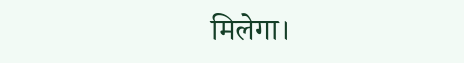मिलेगा।